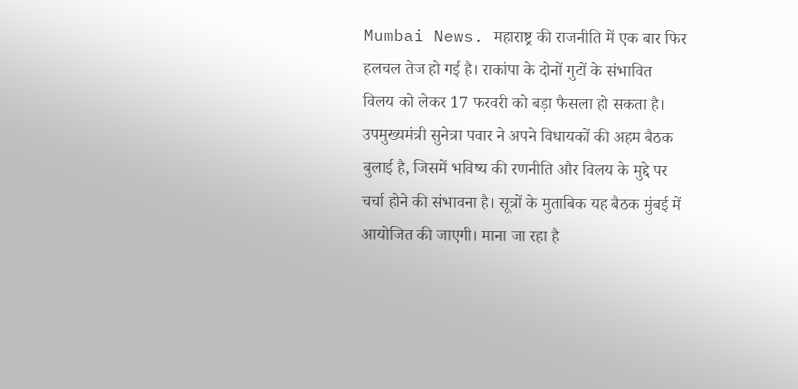Mumbai News. महाराष्ट्र की राजनीति में एक बार फिर हलचल तेज हो गई है। राकांपा के दोनों गुटों के संभावित विलय को लेकर 17 फरवरी को बड़ा फैसला हो सकता है। उपमुख्यमंत्री सुनेत्रा पवार ने अपने विधायकों की अहम बैठक बुलाई है, जिसमें भविष्य की रणनीति और विलय के मुद्दे पर चर्चा होने की संभावना है। सूत्रों के मुताबिक यह बैठक मुंबई में आयोजित की जाएगी। माना जा रहा है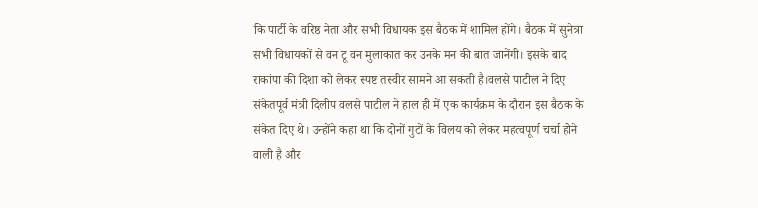कि पार्टी के वरिष्ठ नेता और सभी विधायक इस बैठक में शामिल होंगे। बैठक में सुनेत्रा सभी विधायकों से वन टू वन मुलाकात कर उनके मन की बात जानेंगी। इसके बाद राकांपा की दिशा को लेकर स्पष्ट तस्वीर सामने आ सकती है।वलसे पाटील ने दिए संकेतपूर्व मंत्री दिलीप वलसे पाटील ने हाल ही में एक कार्यक्रम के दौरान इस बैठक के संकेत दिए थे। उन्होंने कहा था कि दोनों गुटों के विलय को लेकर महत्वपूर्ण चर्चा होने वाली है और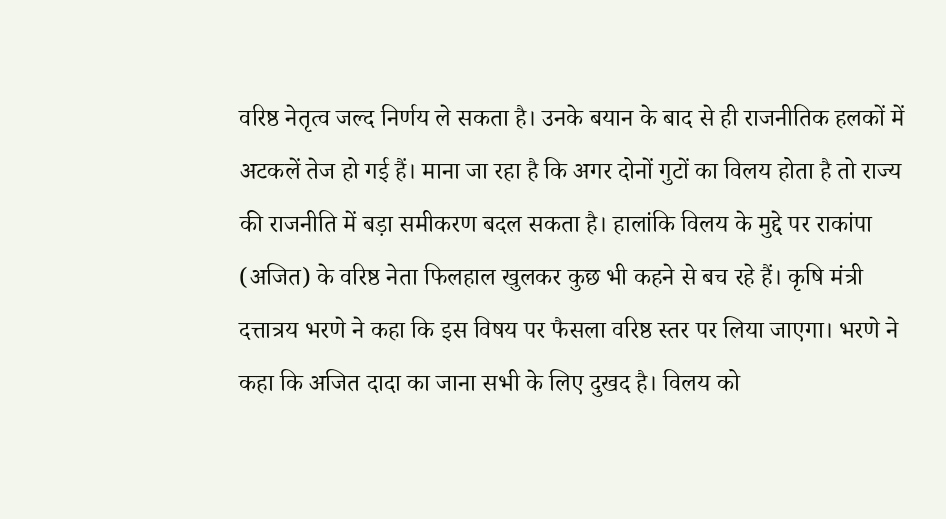वरिष्ठ नेतृत्व जल्द निर्णय ले सकता है। उनके बयान के बाद से ही राजनीतिक हलकों में अटकलें तेज हो गई हैं। माना जा रहा है कि अगर दोनों गुटों का विलय होता है तो राज्य की राजनीति में बड़ा समीकरण बदल सकता है। हालांकि विलय के मुद्दे पर राकांपा (अजित) के वरिष्ठ नेता फिलहाल खुलकर कुछ भी कहने से बच रहे हैं। कृषि मंत्री दत्तात्रय भरणे ने कहा कि इस विषय पर फैसला वरिष्ठ स्तर पर लिया जाएगा। भरणे ने कहा कि अजित दादा का जाना सभी के लिए दुखद है। विलय को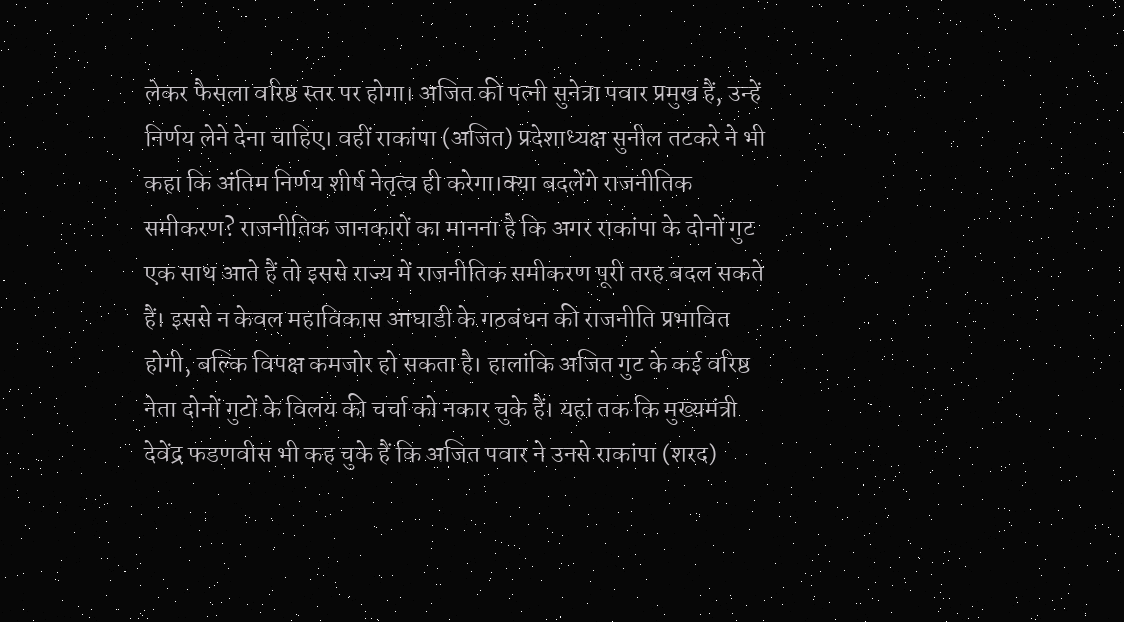लेकर फैसला वरिष्ठ स्तर पर होगा। अजित की पत्नी सुनेत्रा पवार प्रमुख हैं, उन्हें निर्णय लेने देना चाहिए। वहीं राकांपा (अजित) प्रदेशाध्यक्ष सुनील तटकरे ने भी कहा कि अंतिम निर्णय शीर्ष नेतृत्व ही करेगा।क्या बदलेंगे राजनीतिक समीकरण? राजनीतिक जानकारों का मानना है कि अगर राकांपा के दोनों गुट एक साथ आते हैं तो इससे राज्य में राजनीतिक समीकरण पूरी तरह बदल सकते हैं। इससे न केवल महाविकास आघाडी के गठबंधन की राजनीति प्रभावित होगी, बल्कि विपक्ष कमजोर हो सकता है। हालांकि अजित गुट के कई वरिष्ठ नेता दोनों गुटों के विलय की चर्चा को नकार चुके हैं। यहां तक कि मुख्यमंत्री देवेंद्र फडणवीस भी कह चुके हैं कि अजित पवार ने उनसे राकांपा (शरद)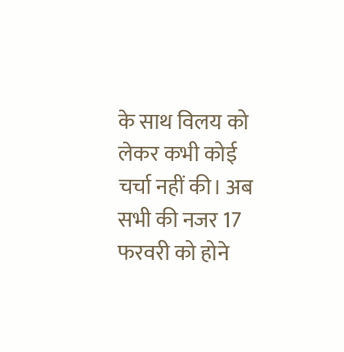के साथ विलय को लेकर कभी कोई चर्चा नहीं की। अब सभी की नजर 17 फरवरी को होने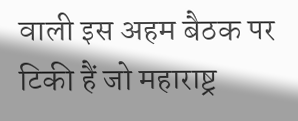वाली इस अहम बैठक पर टिकी हैं जो महाराष्ट्र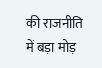की राजनीति में बड़ा मोड़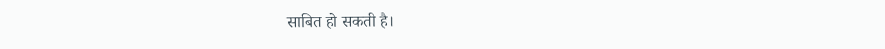साबित हो सकती है।